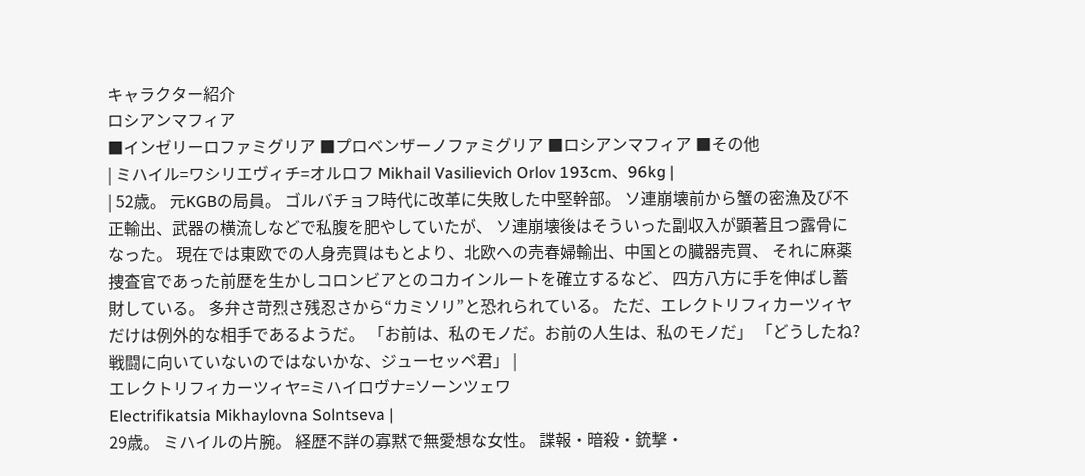キャラクター紹介
ロシアンマフィア
■インゼリーロファミグリア ■プロベンザーノファミグリア ■ロシアンマフィア ■その他
| ミハイル=ワシリエヴィチ=オルロフ Mikhail Vasilievich Orlov 193cm、96kg |
| 52歳。 元KGBの局員。 ゴルバチョフ時代に改革に失敗した中堅幹部。 ソ連崩壊前から蟹の密漁及び不正輸出、武器の横流しなどで私腹を肥やしていたが、 ソ連崩壊後はそういった副収入が顕著且つ露骨になった。 現在では東欧での人身売買はもとより、北欧への売春婦輸出、中国との臓器売買、 それに麻薬捜査官であった前歴を生かしコロンビアとのコカインルートを確立するなど、 四方八方に手を伸ばし蓄財している。 多弁さ苛烈さ残忍さから“カミソリ”と恐れられている。 ただ、エレクトリフィカーツィヤだけは例外的な相手であるようだ。 「お前は、私のモノだ。お前の人生は、私のモノだ」 「どうしたね? 戦闘に向いていないのではないかな、ジューセッペ君」 |
エレクトリフィカーツィヤ=ミハイロヴナ=ソーンツェワ
Electrifikatsia Mikhaylovna Solntseva |
29歳。 ミハイルの片腕。 経歴不詳の寡黙で無愛想な女性。 諜報・暗殺・銃撃・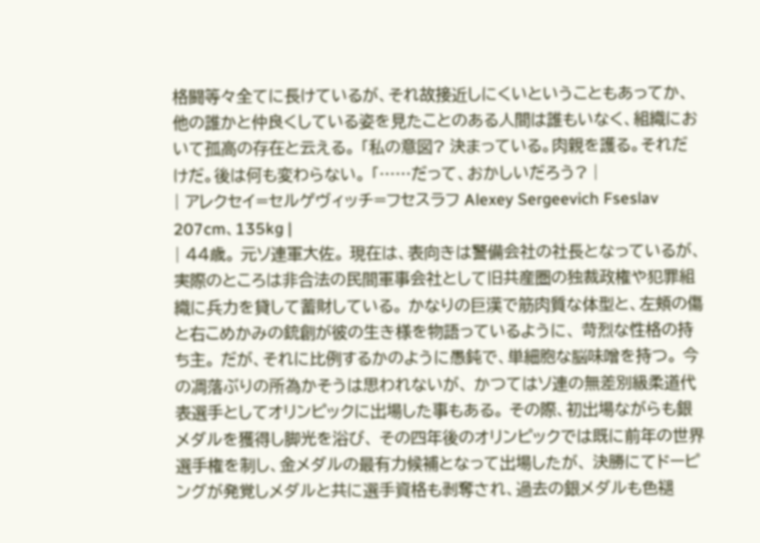格闘等々全てに長けているが、それ故接近しにくいということもあってか、 他の誰かと仲良くしている姿を見たことのある人間は誰もいなく、組織において孤高の存在と云える。 「私の意図? 決まっている。肉親を護る。それだけだ。後は何も変わらない。 「……だって、おかしいだろう? |
| アレクセイ=セルゲヴィッチ=フセスラフ Alexey Sergeevich Fseslav 207cm、135kg |
| 44歳。 元ソ連軍大佐。 現在は、表向きは警備会社の社長となっているが、 実際のところは非合法の民間軍事会社として旧共産圏の独裁政権や犯罪組織に兵力を貸して蓄財している。 かなりの巨漢で筋肉質な体型と、左頬の傷と右こめかみの銃創が彼の生き様を物語っているように、 苛烈な性格の持ち主。 だが、それに比例するかのように愚鈍で、単細胞な脳味噌を持つ。 今の凋落ぶりの所為かそうは思われないが、 かつてはソ連の無差別級柔道代表選手としてオリンピックに出場した事もある。 その際、初出場ながらも銀メダルを獲得し脚光を浴び、 その四年後のオリンピックでは既に前年の世界選手権を制し、金メダルの最有力候補となって出場したが、 決勝にてドーピングが発覚しメダルと共に選手資格も剥奪され、過去の銀メダルも色褪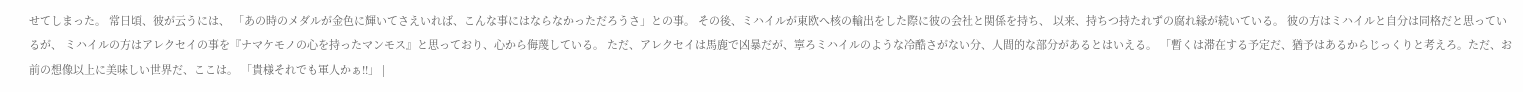せてしまった。 常日頃、彼が云うには、 「あの時のメダルが金色に輝いてさえいれば、こんな事にはならなかっただろうさ」との事。 その後、ミハイルが東欧へ核の輸出をした際に彼の会社と関係を持ち、 以来、持ちつ持たれずの腐れ縁が続いている。 彼の方はミハイルと自分は同格だと思っているが、 ミハイルの方はアレクセイの事を『ナマケモノの心を持ったマンモス』と思っており、心から侮蔑している。 ただ、アレクセイは馬鹿で凶暴だが、寧ろミハイルのような冷酷さがない分、人間的な部分があるとはいえる。 「暫くは滞在する予定だ、猶予はあるからじっくりと考えろ。ただ、お前の想像以上に美味しい世界だ、ここは。 「貴様それでも軍人かぁ!!」 |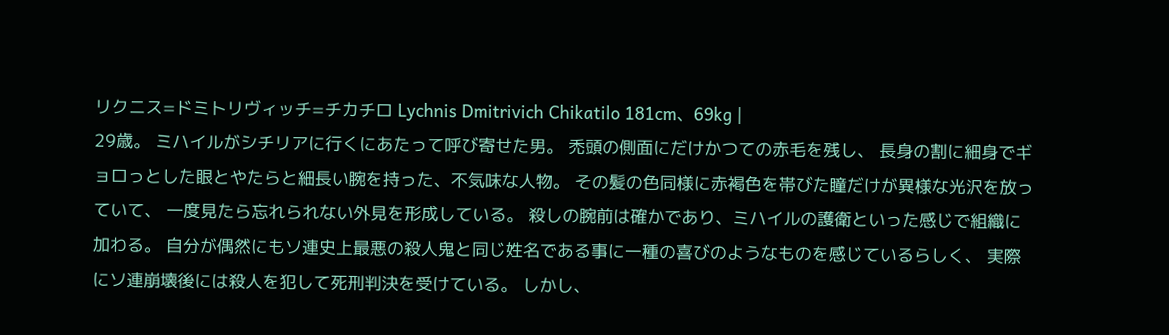リクニス=ドミトリヴィッチ=チカチロ Lychnis Dmitrivich Chikatilo 181cm、69kg |
29歳。 ミハイルがシチリアに行くにあたって呼び寄せた男。 禿頭の側面にだけかつての赤毛を残し、 長身の割に細身でギョロっとした眼とやたらと細長い腕を持った、不気味な人物。 その髪の色同様に赤褐色を帯びた瞳だけが異様な光沢を放っていて、 一度見たら忘れられない外見を形成している。 殺しの腕前は確かであり、ミハイルの護衛といった感じで組織に加わる。 自分が偶然にもソ連史上最悪の殺人鬼と同じ姓名である事に一種の喜びのようなものを感じているらしく、 実際にソ連崩壊後には殺人を犯して死刑判決を受けている。 しかし、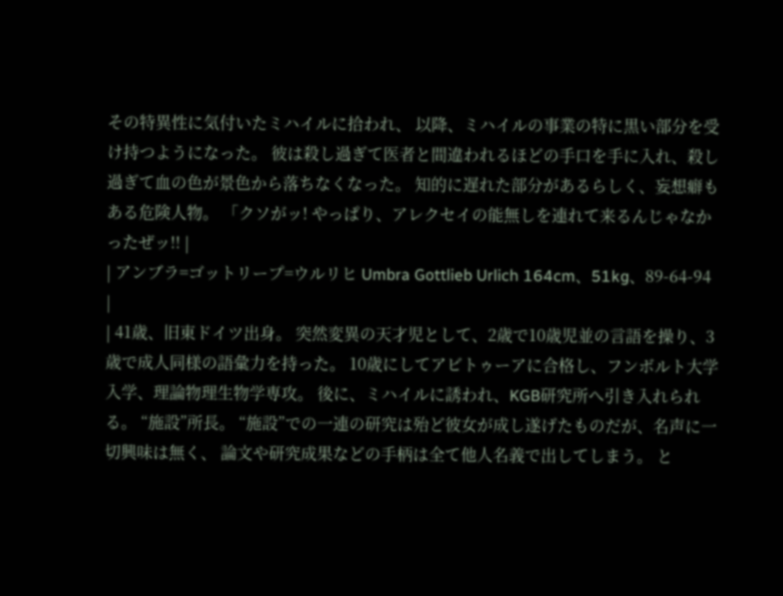その特異性に気付いたミハイルに拾われ、 以降、ミハイルの事業の特に黒い部分を受け持つようになった。 彼は殺し過ぎて医者と間違われるほどの手口を手に入れ、殺し過ぎて血の色が景色から落ちなくなった。 知的に遅れた部分があるらしく、妄想癖もある危険人物。 「クソがッ! やっぱり、アレクセイの能無しを連れて来るんじゃなかったぜッ!! |
| アンブラ=ゴットリープ=ウルリヒ Umbra Gottlieb Urlich 164cm、51kg、89-64-94 |
| 41歳、旧東ドイツ出身。 突然変異の天才児として、2歳で10歳児並の言語を操り、3歳で成人同様の語彙力を持った。 10歳にしてアビトゥーアに合格し、フンボルト大学入学、理論物理生物学専攻。 後に、ミハイルに誘われ、KGB研究所へ引き入れられる。 “施設”所長。 “施設”での一連の研究は殆ど彼女が成し遂げたものだが、名声に一切興味は無く、 論文や研究成果などの手柄は全て他人名義で出してしまう。 と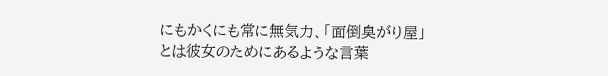にもかくにも常に無気力、「面倒臭がり屋」とは彼女のためにあるような言葉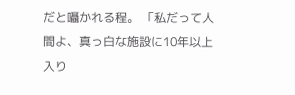だと囁かれる程。 「私だって人間よ、真っ白な施設に10年以上入り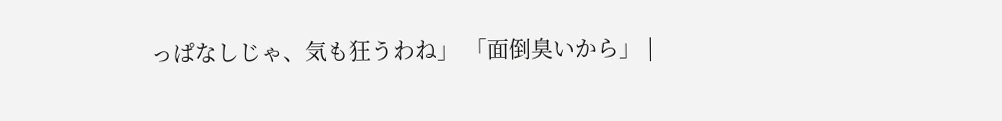っぱなしじゃ、気も狂うわね」 「面倒臭いから」 |